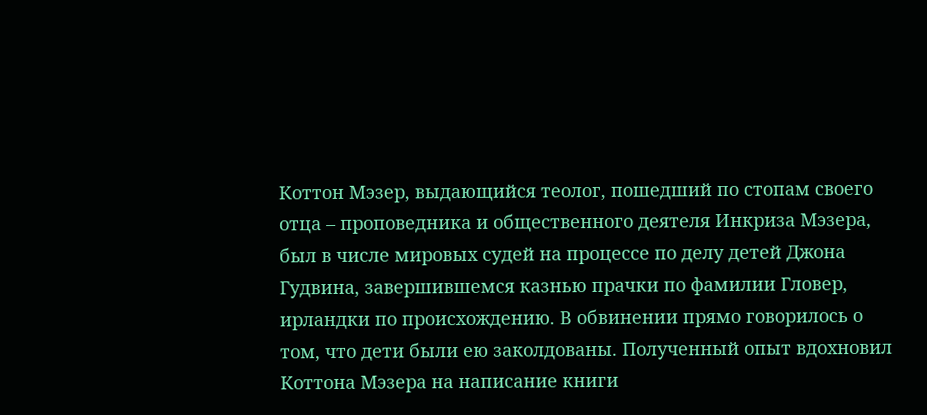Коттон Мэзер, выдающийся теолог, пошедший по стопам своего отца – проповедника и общественного деятеля Инкриза Мэзера, был в числе мировых судей на процессе по делу детей Джона Гудвина, завершившемся казнью прачки по фамилии Гловер, ирландки по происхождению. В обвинении прямо говорилось о том, что дети были ею заколдованы. Полученный опыт вдохновил Коттона Мэзера на написание книги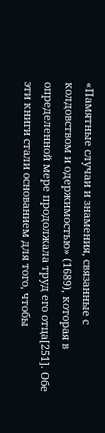«Памятные случаи и знамения, связанные с колдовством и одержимостью» (1689), которая в определенной мере продолжала труд его отца[251]. Обе эти книги стали основанием для того, чтобы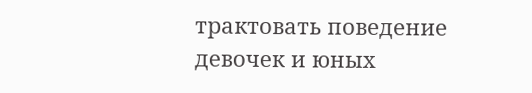трактовать поведение девочек и юных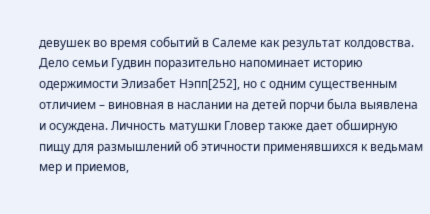девушек во время событий в Салеме как результат колдовства. Дело семьи Гудвин поразительно напоминает историю одержимости Элизабет Нэпп[252], но с одним существенным отличием – виновная в наслании на детей порчи была выявлена и осуждена. Личность матушки Гловер также дает обширную пищу для размышлений об этичности применявшихся к ведьмам мер и приемов,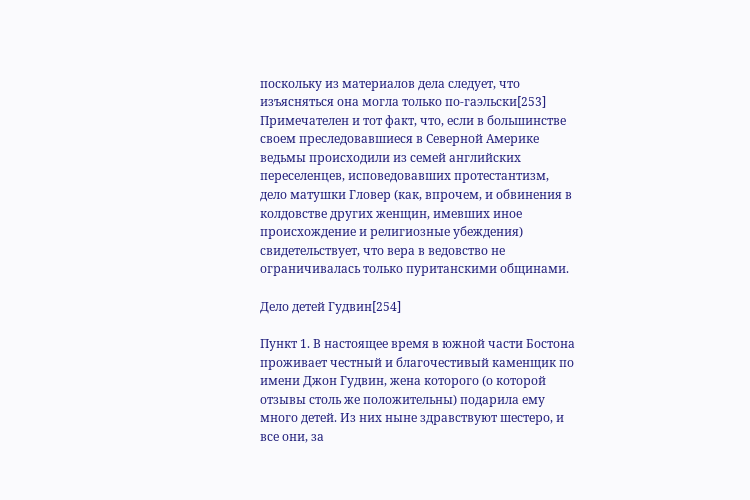поскольку из материалов дела следует, что изъясняться она могла только по-гаэльски[253] Примечателен и тот факт, что, если в большинстве своем преследовавшиеся в Северной Америке ведьмы происходили из семей английских переселенцев, исповедовавших протестантизм, дело матушки Гловер (как, впрочем, и обвинения в колдовстве других женщин, имевших иное происхождение и религиозные убеждения) свидетельствует, что вера в ведовство не ограничивалась только пуританскими общинами.

Дело детей Гудвин[254]

Пункт 1. В настоящее время в южной части Бостона проживает честный и благочестивый каменщик по имени Джон Гудвин, жена которого (о которой отзывы столь же положительны) подарила ему много детей. Из них ныне здравствуют шестеро, и все они, за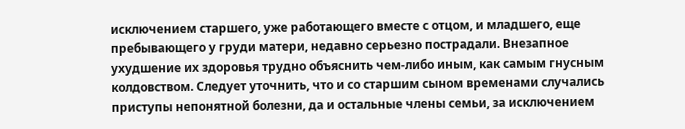исключением старшего, уже работающего вместе с отцом, и младшего, еще пребывающего у груди матери, недавно серьезно пострадали. Внезапное ухудшение их здоровья трудно объяснить чем-либо иным, как самым гнусным колдовством. Следует уточнить, что и со старшим сыном временами случались приступы непонятной болезни, да и остальные члены семьи, за исключением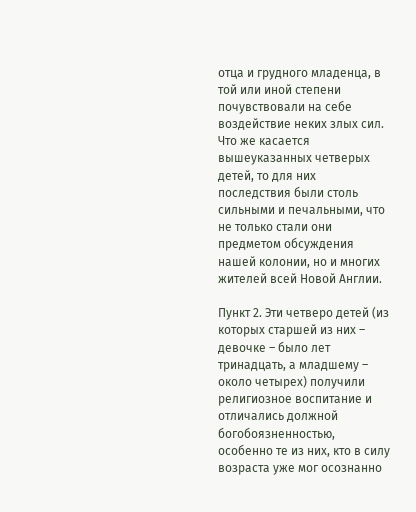отца и грудного младенца, в той или иной степени почувствовали на себе воздействие неких злых сил. Что же касается вышеуказанных четверых детей, то для них последствия были столь сильными и печальными, что не только стали они предметом обсуждения нашей колонии, но и многих жителей всей Новой Англии.

Пункт 2. Эти четверо детей (из которых старшей из них – девочке – было лет тринадцать, а младшему – около четырех) получили религиозное воспитание и отличались должной богобоязненностью, особенно те из них, кто в силу возраста уже мог осознанно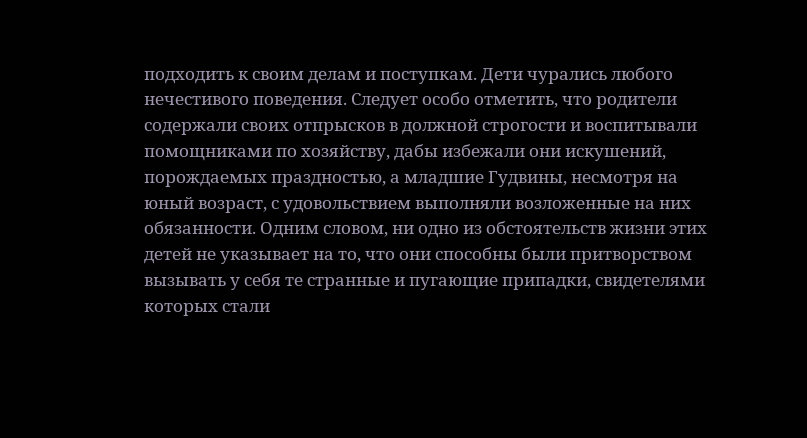подходить к своим делам и поступкам. Дети чурались любого нечестивого поведения. Следует особо отметить, что родители содержали своих отпрысков в должной строгости и воспитывали помощниками по хозяйству, дабы избежали они искушений, порождаемых праздностью, а младшие Гудвины, несмотря на юный возраст, с удовольствием выполняли возложенные на них обязанности. Одним словом, ни одно из обстоятельств жизни этих детей не указывает на то, что они способны были притворством вызывать у себя те странные и пугающие припадки, свидетелями которых стали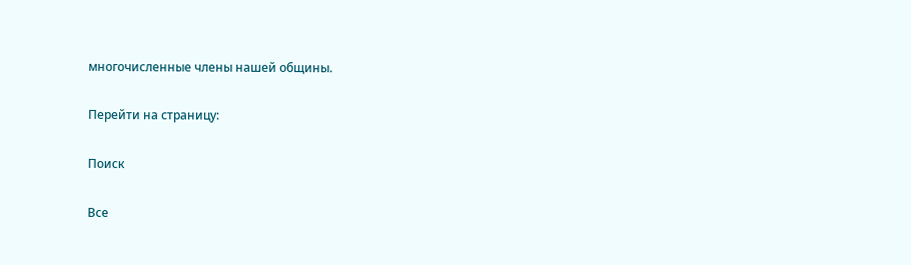многочисленные члены нашей общины.

Перейти на страницу:

Поиск

Все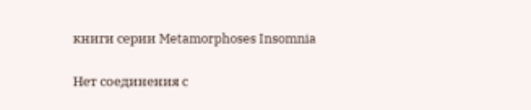книги серии Metamorphoses Insomnia

Нет соединения с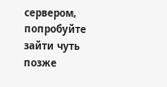сервером, попробуйте зайти чуть позже